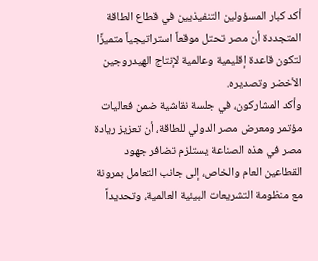أكد كبار المسؤولين التنفيذيين في قطاع الطاقة المتجددة أن مصر تحتل موقعاً استراتيجياً متميزًا لتكون قاعدة إقليمية وعالمية لإنتاج الهيدروجين الأخضر وتصديره.
وأكد المشاركون، في جلسة نقاشية ضمن فعاليات مؤتمر ومعرض مصر الدولي للطاقة، أن تعزيز ريادة مصر في هذه الصناعة يستلزم تضافر جهود القطاعين العام والخاص، إلى جانب التعامل بمرونة مع منظومة التشريعات البيئية العالمية، وتحديداً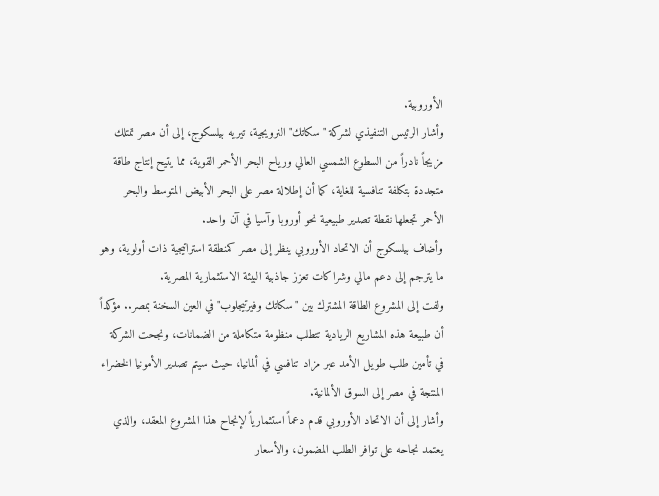الأوروبية.
وأشار الرئيس التنفيذي لشركة "سكاتك" النرويجية، تيريه بيلسكوج، إلى أن مصر تمتلك مزيجاً نادراً من السطوع الشمسي العالي ورياح البحر الأحمر القوية، مما يتيح إنتاج طاقة متجددة بتكلفة تنافسية للغاية، كما أن إطلالة مصر على البحر الأبيض المتوسط والبحر الأحمر تجعلها نقطة تصدير طبيعية نحو أوروبا وآسيا في آن واحد.
وأضاف بيلسكوج أن الاتحاد الأوروبي ينظر إلى مصر كمنطقة استراتيجية ذات أولوية، وهو ما يترجم إلى دعم مالي وشراكات تعزز جاذبية البيئة الاستثمارية المصرية.
ولفت إلى المشروع الطاقة المشترك بين "سكاتك وفيرتيجلوب" في العين السخنة بمصر.. مؤكداً أن طبيعة هذه المشاريع الريادية تتطلب منظومة متكاملة من الضمانات، ونجحت الشركة في تأمين طلب طويل الأمد عبر مزاد تنافسي في ألمانيا، حيث سيتم تصدير الأمونيا الخضراء المنتجة في مصر إلى السوق الألمانية.
وأشار إلى أن الاتحاد الأوروبي قدم دعماً استثمارياً لإنجاح هذا المشروع المعقد، والذي يعتمد نجاحه على توافر الطلب المضمون، والأسعار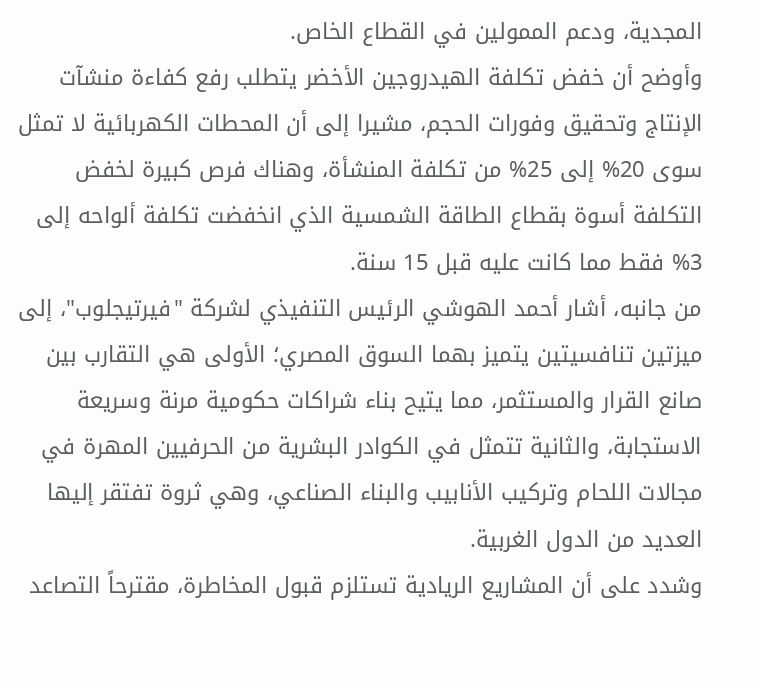المجدية، ودعم الممولين في القطاع الخاص.
وأوضح أن خفض تكلفة الهيدروجين الأخضر يتطلب رفع كفاءة منشآت الإنتاج وتحقيق وفورات الحجم، مشيرا إلى أن المحطات الكهربائية لا تمثل سوى 20% إلى 25% من تكلفة المنشأة، وهناك فرص كبيرة لخفض التكلفة أسوة بقطاع الطاقة الشمسية الذي انخفضت تكلفة ألواحه إلى 3% فقط مما كانت عليه قبل 15 سنة.
من جانبه، أشار أحمد الهوشي الرئيس التنفيذي لشركة "فيرتيجلوب"، إلى ميزتين تنافسيتين يتميز بهما السوق المصري؛ الأولى هي التقارب بين صانع القرار والمستثمر، مما يتيح بناء شراكات حكومية مرنة وسريعة الاستجابة، والثانية تتمثل في الكوادر البشرية من الحرفيين المهرة في مجالات اللحام وتركيب الأنابيب والبناء الصناعي، وهي ثروة تفتقر إليها العديد من الدول الغربية.
وشدد على أن المشاريع الريادية تستلزم قبول المخاطرة، مقترحاً التصاعد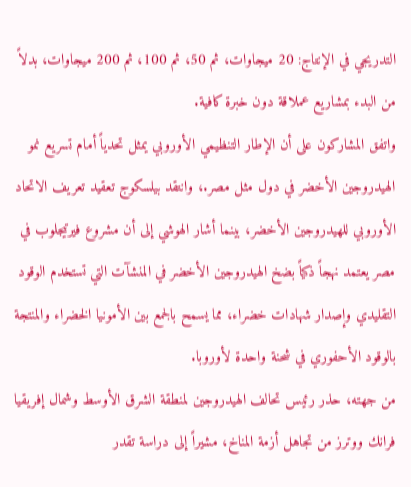التدريجي في الإنتاج: 20 ميجاوات، ثم 50، ثم 100، ثم 200 ميجاوات، بدلاً من البدء بمشاريع عملاقة دون خبرة كافية.
واتفق المشاركون على أن الإطار التنظيمي الأوروبي يمثل تحدياً أمام تسريع نمو الهيدروجين الأخضر في دول مثل مصر.، وانتقد بيلسكوج تعقيد تعريف الاتحاد الأوروبي للهيدروجين الأخضر، بينما أشار الهوشي إلى أن مشروع فيرتيجلوب في مصر يعتمد نهجاً ذكياً بضخ الهيدروجين الأخضر في المنشآت التي تستخدم الوقود التقليدي وإصدار شهادات خضراء، مما يسمح بالجمع بين الأمونيا الخضراء والمنتجة بالوقود الأحفوري في شحنة واحدة لأوروبا.
من جهته، حذر رئيس تحالف الهيدروجين لمنطقة الشرق الأوسط وشمال إفريقيا فرانك ووترز من تجاهل أزمة المناخ، مشيراً إلى دراسة تقدر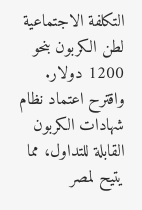التكلفة الاجتماعية لطن الكربون بنحو 1200 دولار.
واقترح اعتماد نظام شهادات الكربون القابلة للتداول، مما يتيح لمصر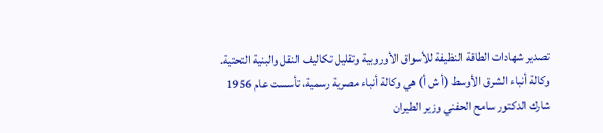تصدير شهادات الطاقة النظيفة للأسواق الأوروبية وتقليل تكاليف النقل والبنية التحتية.
وكالة أنباء الشرق الأوسط (أ ش أ) هي وكالة أنباء مصرية رسمية، تأسست عام 1956
شارك الدكتور سامح الحفني وزير الطيران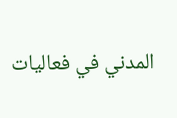المدني في فعاليات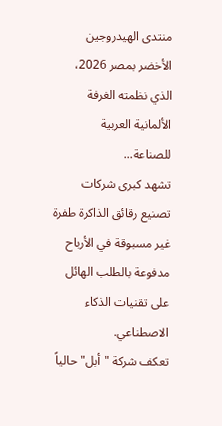منتدى الهيدروجين الأخضر بمصر 2026، الذي نظمته الغرفة الألمانية العربية للصناعة...
تشهد كبرى شركات تصنيع رقائق الذاكرة طفرة غير مسبوقة في الأرباح مدفوعة بالطلب الهائل على تقنيات الذكاء الاصطناعي.
تعكف شركة "أبل" حالياً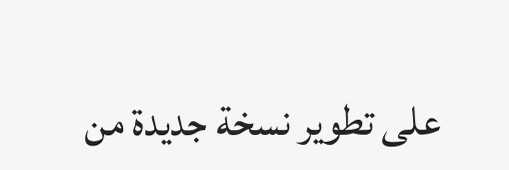على تطوير نسخة جديدة من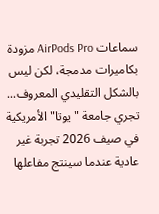سماعات AirPods Pro مزودة بكاميرات مدمجة، لكن ليس بالشكل التقليدي المعروف...
تجري جامعة "يوتا" الأمريكية في صيف 2026 تجربة غير عادية عندما سينتج مفاعلها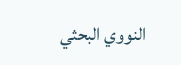النووي البحثي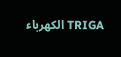TRIGA الكهرباء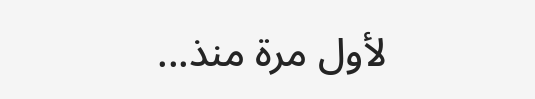لأول مرة منذ...